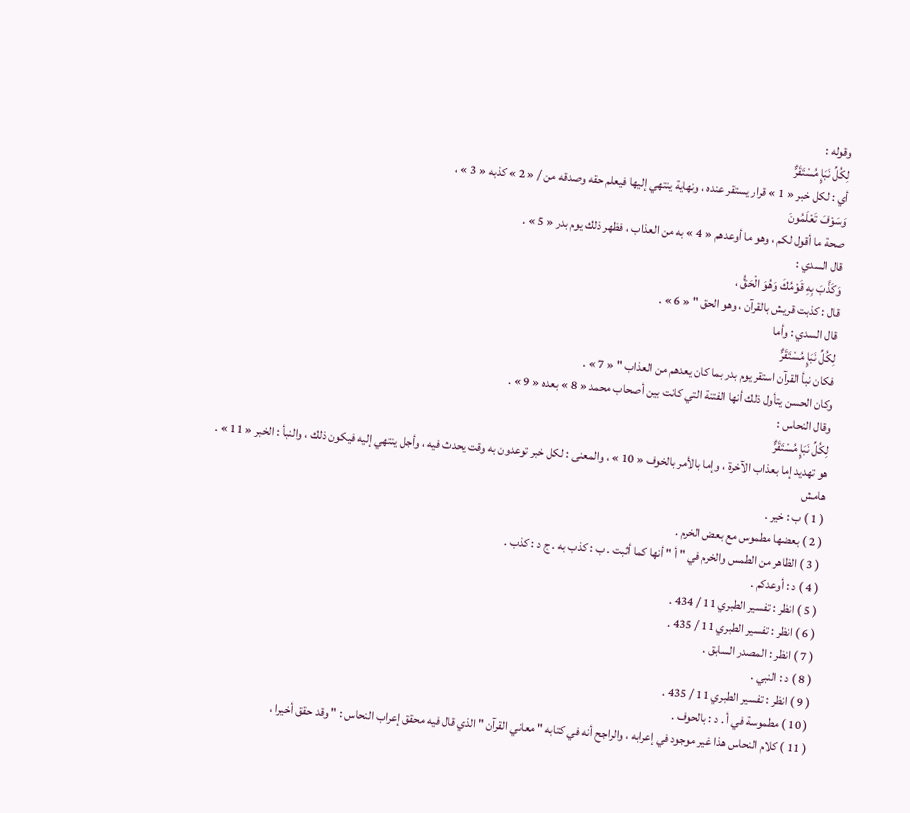وقوله :
لِكُلِّ نَبَإٍ مُسْتَقَرٌّ
أي : لكل خبر « 1 » قرار يستقر عنده ، ونهاية ينتهي إليها فيعلم حقه وصدقه من / « 2 » كذبه « 3 » ،
وَسَوْفَ تَعْلَمُونَ
صحة ما أقول لكم ، وهو ما أوعدهم « 4 » به من العذاب ، فظهر ذلك يوم بدر « 5 » .
قال السدي :
وَكَذَّبَ بِهِ قَوْمُكَ وَهُوَ الْحَقُّ ،
قال : كذبت قريش بالقرآن ، وهو الحق " « 6 » .
قال السدي : وأما
لِكُلِّ نَبَإٍ مُسْتَقَرٌّ
فكان نبأ القرآن استقر يوم بدر بما كان يعدهم من العذاب " « 7 » .
وكان الحسن يتأول ذلك أنها الفتنة التي كانت بين أصحاب محمد « 8 » بعده « 9 » .
وقال النحاس :
لِكُلِّ نَبَإٍ مُسْتَقَرٌّ
هو تهديد إما بعذاب الآخرة ، وإما بالأمر بالخوف « 10 » ، والمعنى : لكل خبر توعدون به وقت يحدث فيه ، وأجل ينتهي إليه فيكون ذلك ، والنبأ : الخبر « 11 » .
هامش
( 1 ) ب : خير .
( 2 ) بعضها مطموس مع بعض الخرم .
( 3 ) الظاهر من الطمس والخرم في " أ " أنها كما أثبت . ب : كذب به . ج د : كذب .
( 4 ) د : أوعدكم .
( 5 ) انظر : تفسير الطبري 11 / 434 .
( 6 ) انظر : تفسير الطبري 11 / 435 .
( 7 ) انظر : المصدر السابق .
( 8 ) د : النبي .
( 9 ) انظر : تفسير الطبري 11 / 435 .
( 10 ) مطموسة في أ . د : بالحوف .
( 11 ) كلام النحاس هذا غير موجود في إعرابه ، والراجح أنه في كتابه " معاني القرآن " الذي قال فيه محقق إعراب النحاس : " وقد حقق أخيرا ،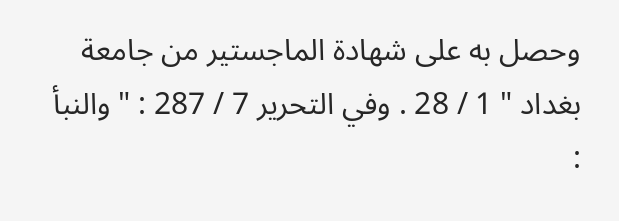وحصل به على شهادة الماجستير من جامعة بغداد " 1 / 28 . وفي التحرير 7 / 287 : " والنبأ :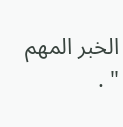الخبر المهم " .